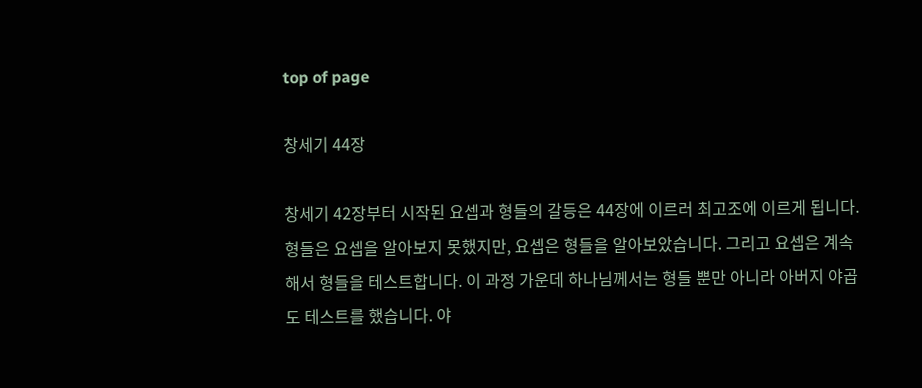top of page

창세기 44장

창세기 42장부터 시작된 요셉과 형들의 갈등은 44장에 이르러 최고조에 이르게 됩니다. 형들은 요셉을 알아보지 못했지만, 요셉은 형들을 알아보았습니다. 그리고 요셉은 계속해서 형들을 테스트합니다. 이 과정 가운데 하나님께서는 형들 뿐만 아니라 아버지 야곱도 테스트를 했습니다. 야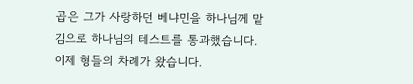곱은 그가 사랑하던 베냐민을 하나님께 맡김으로 하나님의 테스트를 통과했습니다. 이제 형들의 차례가 왔습니다.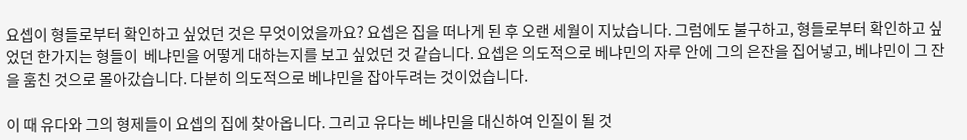요셉이 형들로부터 확인하고 싶었던 것은 무엇이었을까요? 요셉은 집을 떠나게 된 후 오랜 세월이 지났습니다. 그럼에도 불구하고, 형들로부터 확인하고 싶었던 한가지는 형들이  베냐민을 어떻게 대하는지를 보고 싶었던 것 같습니다. 요셉은 의도적으로 베냐민의 자루 안에 그의 은잔을 집어넣고, 베냐민이 그 잔을 훔친 것으로 몰아갔습니다. 다분히 의도적으로 베냐민을 잡아두려는 것이었습니다.

이 때 유다와 그의 형제들이 요셉의 집에 찾아옵니다. 그리고 유다는 베냐민을 대신하여 인질이 될 것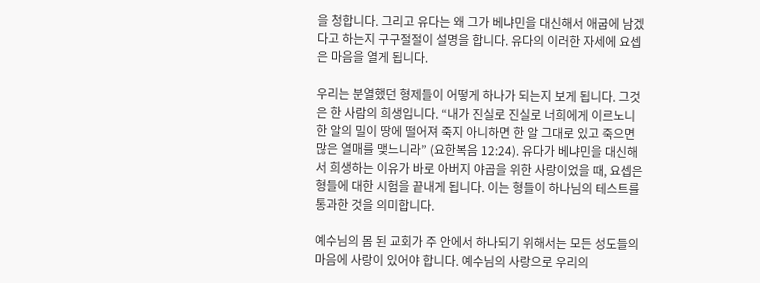을 청합니다. 그리고 유다는 왜 그가 베냐민을 대신해서 애굽에 남겠다고 하는지 구구절절이 설명을 합니다. 유다의 이러한 자세에 요셉은 마음을 열게 됩니다.

우리는 분열했던 형제들이 어떻게 하나가 되는지 보게 됩니다. 그것은 한 사람의 희생입니다. “내가 진실로 진실로 너희에게 이르노니 한 알의 밀이 땅에 떨어져 죽지 아니하면 한 알 그대로 있고 죽으면 많은 열매를 맺느니라” (요한복음 12:24). 유다가 베냐민을 대신해서 희생하는 이유가 바로 아버지 야곱을 위한 사랑이었을 때, 요셉은 형들에 대한 시험을 끝내게 됩니다. 이는 형들이 하나님의 테스트를 통과한 것을 의미합니다.

예수님의 몸 된 교회가 주 안에서 하나되기 위해서는 모든 성도들의 마음에 사랑이 있어야 합니다. 예수님의 사랑으로 우리의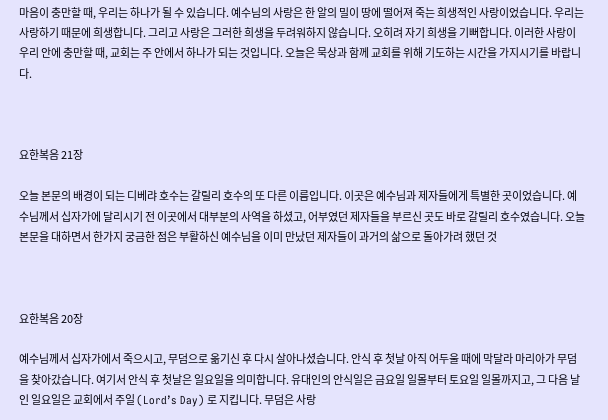마음이 충만할 때, 우리는 하나가 될 수 있습니다. 예수님의 사랑은 한 알의 밀이 땅에 떨어져 죽는 희생적인 사랑이었습니다. 우리는 사랑하기 때문에 희생합니다. 그리고 사랑은 그러한 희생을 두려워하지 않습니다. 오히려 자기 희생을 기뻐합니다. 이러한 사랑이 우리 안에 충만할 때, 교회는 주 안에서 하나가 되는 것입니다. 오늘은 묵상과 함께 교회를 위해 기도하는 시간을 가지시기를 바랍니다.



요한복음 21장

오늘 본문의 배경이 되는 디베랴 호수는 갈릴리 호수의 또 다른 이름입니다. 이곳은 예수님과 제자들에게 특별한 곳이었습니다. 예수님께서 십자가에 달리시기 전 이곳에서 대부분의 사역을 하셨고, 어부였던 제자들을 부르신 곳도 바로 갈릴리 호수였습니다. 오늘 본문을 대하면서 한가지 궁금한 점은 부활하신 예수님을 이미 만났던 제자들이 과거의 삶으로 돌아가려 했던 것



요한복음 20장

예수님께서 십자가에서 죽으시고, 무덤으로 옮기신 후 다시 살아나셨습니다. 안식 후 첫날 아직 어두울 때에 막달라 마리아가 무덤을 찾아갔습니다. 여기서 안식 후 첫날은 일요일을 의미합니다. 유대인의 안식일은 금요일 일몰부터 토요일 일몰까지고, 그 다음 날인 일요일은 교회에서 주일 (Lord’s Day) 로 지킵니다. 무덤은 사랑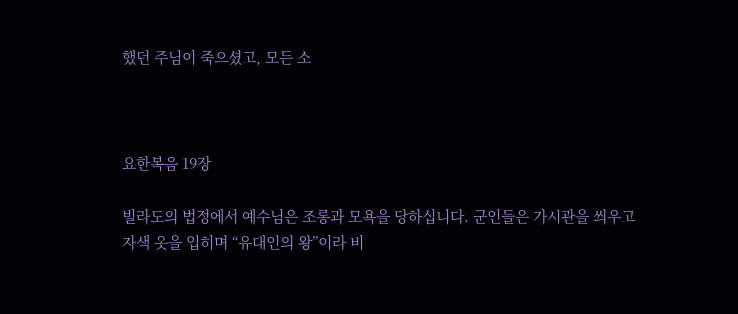했던 주님이 죽으셨고, 모든 소



요한복음 19장

빌라도의 법정에서 예수님은 조롱과 모욕을 당하십니다. 군인들은 가시관을 씌우고 자색 옷을 입히며 “유대인의 왕”이라 비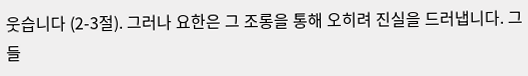웃습니다 (2-3절). 그러나 요한은 그 조롱을 통해 오히려 진실을 드러냅니다. 그들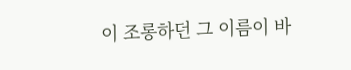이 조롱하던 그 이름이 바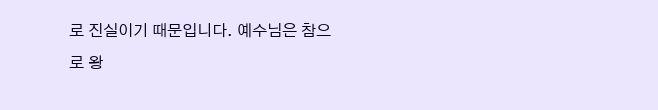로 진실이기 때문입니다. 예수님은 참으로 왕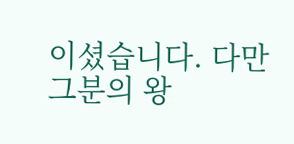이셨습니다. 다만 그분의 왕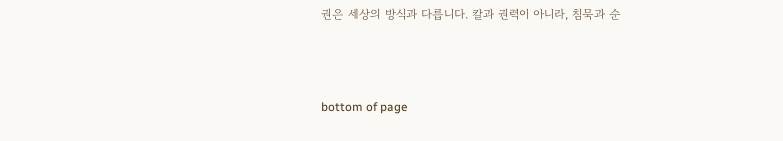권은 세상의 방식과 다릅니다. 칼과 권력이 아니라, 침묵과 순



bottom of page